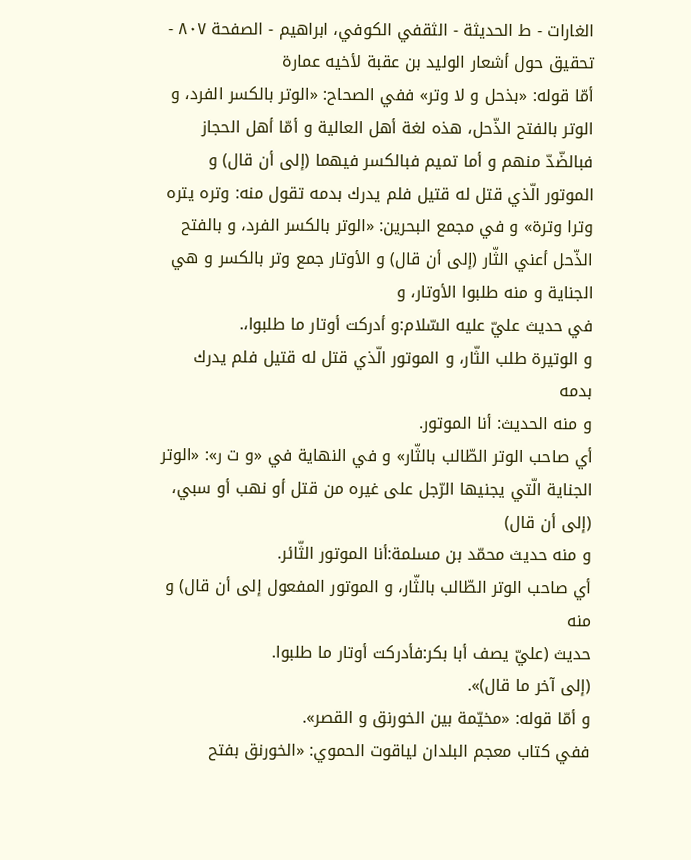الغارات - ط الحديثة - الثقفي الکوفي، ابراهیم - الصفحة ٨٠٧ - تحقيق حول أشعار الوليد بن عقبة لأخيه عمارة
أمّا قوله: «بذحل و لا وتر» ففي الصحاح: «الوتر بالكسر الفرد، و الوتر بالفتح الذّحل، هذه لغة أهل العالية و أمّا أهل الحجاز فبالضّدّ منهم و أما تميم فبالكسر فيهما (إلى أن قال) و الموتور الّذي قتل له قتيل فلم يدرك بدمه تقول منه: وتره يتره وترا وترة» و في مجمع البحرين: «الوتر بالكسر الفرد، و بالفتح الذّحل أعني الثّار (إلى أن قال) و الأوتار جمع وتر بالكسر و هي الجناية و منه طلبوا الأوتار، و
في حديث عليّ عليه السّلام:و أدركت أوتار ما طلبوا،.
و الوتيرة طلب الثّار، و الموتور الّذي قتل له قتيل فلم يدرك بدمه
و منه الحديث: أنا الموتور.
أي صاحب الوتر الطّالب بالثّار» و في النهاية في «و ت ر»: «الوتر الجناية الّتي يجنيها الرّجل على غيره من قتل أو نهب أو سبي، (إلى أن قال)
و منه حديث محمّد بن مسلمة:أنا الموتور الثّائر.
أي صاحب الوتر الطّالب بالثّار، و الموتور المفعول إلى أن قال) و منه
حديث (عليّ يصف أبا بكر:فأدركت أوتار ما طلبوا.
(إلى آخر ما قال)».
و أمّا قوله: «مخيّمة بين الخورنق و القصر».
ففي كتاب معجم البلدان لياقوت الحموي: «الخورنق بفتح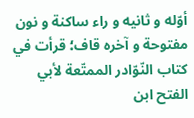أوّله و ثانيه و راء ساكنة و نون مفتوحة و آخره قاف؛ قرأت في كتاب النّوّادر الممتّعة لأبي الفتح ابن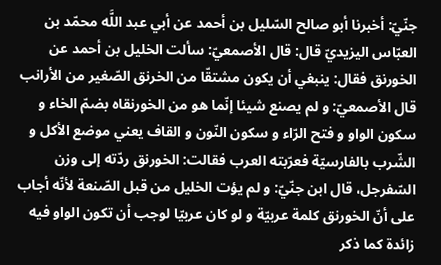جنّيّ: أخبرنا أبو صالح السّليل بن أحمد عن أبي عبد اللَّه محمّد بن العبّاس اليزيديّ قال: قال الأصمعيّ: سألت الخليل بن أحمد عن الخورنق فقال: ينبغي أن يكون مشتقّا من الخرنق الصّغير من الأرانب قال الأصمعيّ: و لم يصنع شيئا إنّما هو من الخورنقاه بضمّ الخاء و سكون الواو و فتح الرّاء و سكون النّون و القاف يعني موضع الأكل و الشّرب بالفارسيّة فعرّبته العرب فقالت: الخورنق ردّته إلى وزن السّفرجل، قال ابن جنّيّ: و لم يؤت الخليل من قبل الصّنعة لأنّه أجاب على أنّ الخورنق كلمة عربيّة و لو كان عربيّا لوجب أن تكون الواو فيه زائدة كما ذكر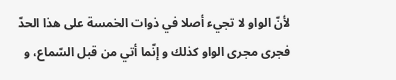لأنّ الواو لا تجيء أصلا في ذوات الخمسة على هذا الحدّ فجرى مجرى الواو كذلك و إنّما أتي من قبل السّماع، و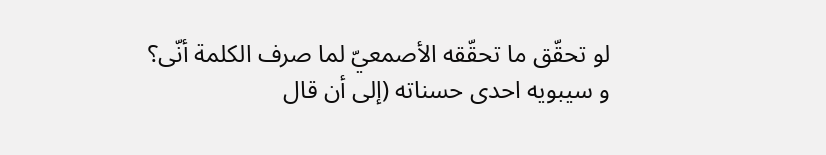لو تحقّق ما تحقّقه الأصمعيّ لما صرف الكلمة أنّى؟
و سيبويه احدى حسناته (إلى أن قال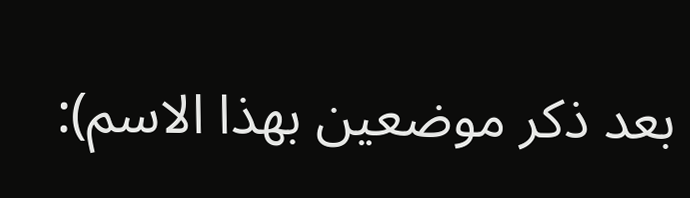بعد ذكر موضعين بهذا الاسم):